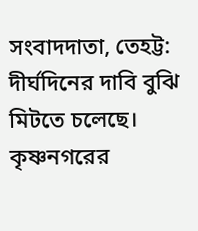সংবাদদাতা, তেহট্ট: দীর্ঘদিনের দাবি বুঝি মিটতে চলেছে। কৃষ্ণনগরের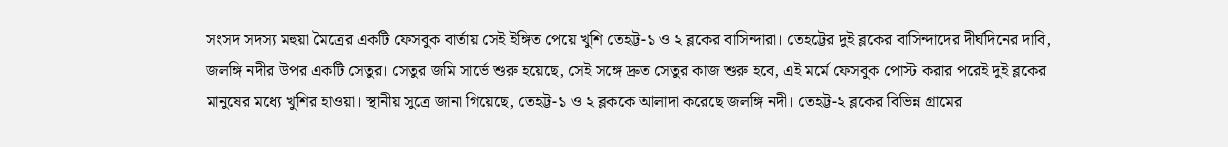সংসদ সদস্য মহুয়া মৈত্রের একটি ফেসবুক বার্তায় সেই ইঙ্গিত পেয়ে খুশি তেহট্ট-১ ও ২ ব্লকের বাসিন্দারা। তেহট্টের দুই ব্লকের বাসিন্দাদের দীর্ঘদিনের দাবি, জলঙ্গি নদীর উপর একটি সেতুর। সেতুর জমি সার্ভে শুরু হয়েছে, সেই সঙ্গে দ্রুত সেতুর কাজ শুরু হবে, এই মর্মে ফেসবুক পোস্ট করার পরেই দুই ব্লকের মানুষের মধ্যে খুশির হাওয়া। স্থানীয় সুত্রে জানা গিয়েছে, তেহট্ট-১ ও ২ ব্লককে আলাদা করেছে জলঙ্গি নদী। তেহট্ট-২ ব্লকের বিভিন্ন গ্রামের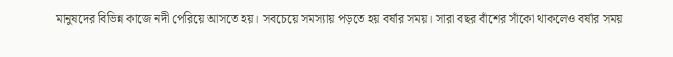মানুষদের বিভিন্ন কাজে নদী পেরিয়ে আসতে হয়। সবচেয়ে সমস্যায় পড়তে হয় বর্ষার সময়। সারা বছর বাঁশের সাঁকো থাকলেও বর্ষার সময়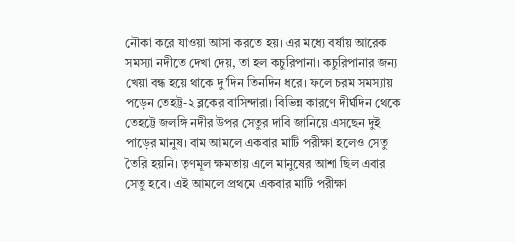নৌকা করে যাওয়া আসা করতে হয়। এর মধ্যে বর্ষায় আরেক সমস্যা নদীতে দেখা দেয়, তা হল কচুরিপানা। কচুরিপানার জন্য খেয়া বন্ধ হয়ে থাকে দু’দিন তিনদিন ধরে। ফলে চরম সমস্যায় পড়েন তেহট্ট-২ ব্লকের বাসিন্দারা। বিভিন্ন কারণে দীর্ঘদিন থেকে তেহট্টে জলঙ্গি নদীর উপর সেতুর দাবি জানিয়ে এসছেন দুই পাড়ের মানুষ। বাম আমলে একবার মাটি পরীক্ষা হলেও সেতু তৈরি হয়নি। তৃণমূল ক্ষমতায় এলে মানুষের আশা ছিল এবার সেতু হবে। এই আমলে প্রথমে একবার মাটি পরীক্ষা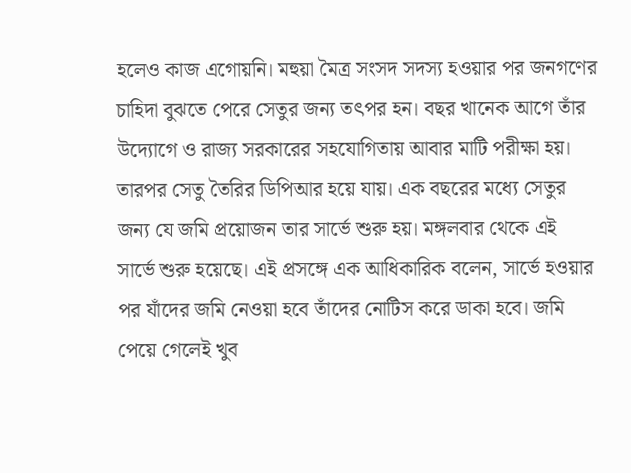হলেও কাজ এগোয়নি। মহুয়া মৈত্র সংসদ সদস্য হওয়ার পর জনগণের চাহিদা বুঝতে পেরে সেতুর জন্য তৎপর হন। বছর খানেক আগে তাঁর উদ্যোগে ও রাজ্য সরকারের সহযোগিতায় আবার মাটি পরীক্ষা হয়। তারপর সেতু তৈরির ডিপিআর হয়ে যায়। এক বছরের মধ্যে সেতুর জন্য যে জমি প্রয়োজন তার সার্ভে শুরু হয়। মঙ্গলবার থেকে এই সার্ভে শুরু হয়েছে। এই প্রসঙ্গে এক আধিকারিক বলেন, সার্ভে হওয়ার পর যাঁদের জমি নেওয়া হবে তাঁদের নোটিস করে ডাকা হবে। জমি পেয়ে গেলেই খুব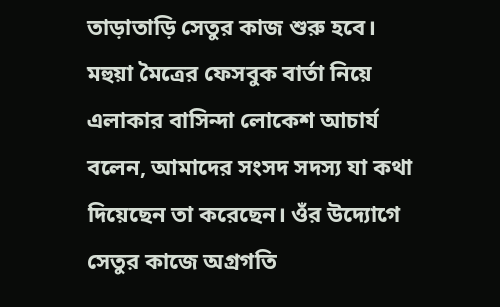তাড়াতাড়ি সেতুর কাজ শুরু হবে। মহুয়া মৈত্রের ফেসবুক বার্তা নিয়ে এলাকার বাসিন্দা লোকেশ আচার্য বলেন, আমাদের সংসদ সদস্য যা কথা দিয়েছেন তা করেছেন। ওঁর উদ্যোগে সেতুর কাজে অগ্রগতি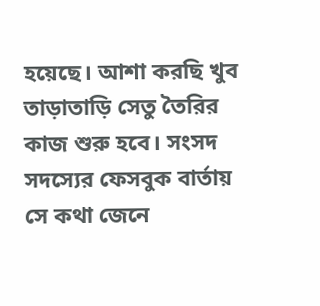হয়েছে। আশা করছি খুব তাড়াতাড়ি সেতু তৈরির কাজ শুরু হবে। সংসদ সদস্যের ফেসবুক বার্তায় সে কথা জেনে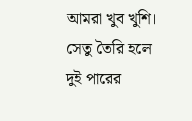আমরা খুব খুশি। সেতু তৈরি হলে দুই পারের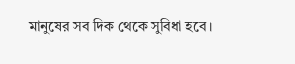মানুষের সব দিক থেকে সুবিধা হবে।